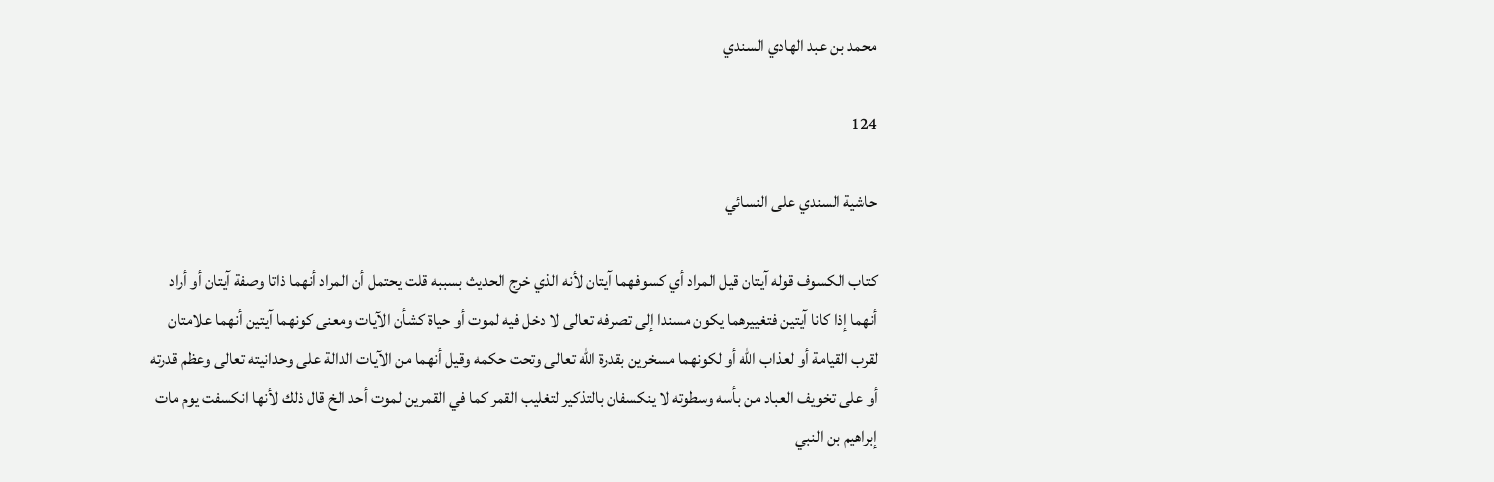محمد بن عبد الهادي السندي

124

حاشية السندي على النسائي

كتاب الكسوف قوله آيتان قيل المراد أي كسوفهما آيتان لأنه الذي خرج الحديث بسببه قلت يحتمل أن المراد أنهما ذاتا وصفة آيتان أو أراد أنهما إذا كانا آيتين فتغييرهما يكون مسندا إلى تصرفه تعالى لا دخل فيه لموت أو حياة كشأن الآيات ومعنى كونهما آيتين أنهما علامتان لقرب القيامة أو لعذاب الله أو لكونهما مسخرين بقدرة الله تعالى وتحت حكمه وقيل أنهما من الآيات الدالة على وحدانيته تعالى وعظم قدرته أو على تخويف العباد من بأسه وسطوته لا ينكسفان بالتذكير لتغليب القمر كما في القمرين لموت أحد الخ قال ذلك لأنها انكسفت يوم مات إبراهيم بن النبي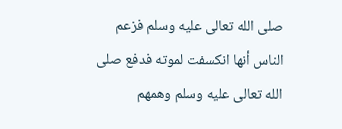صلى الله تعالى عليه وسلم فزعم الناس أنها انكسفت لموته فدفع صلى الله تعالى عليه وسلم وهمهم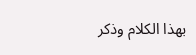بهذا الكلام وذكر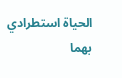الحياة استطرادي بهما